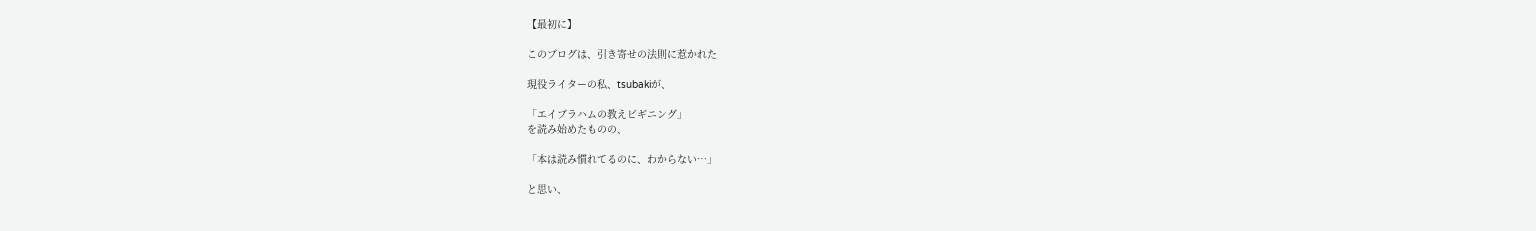【最初に】

このブログは、引き寄せの法則に惹かれた

現役ライターの私、tsubakiが、

「エイブラハムの教えビギニング」
を読み始めたものの、

「本は読み慣れてるのに、わからない…」

と思い、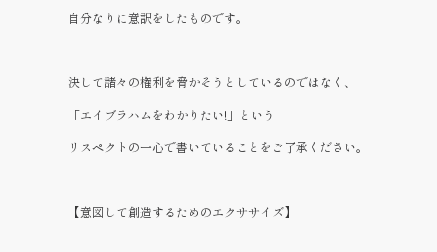自分なりに意訳をしたものです。



決して諸々の権利を脅かそうとしているのではなく、

「エイブラハムをわかりたい!」という

リスペクトの一心で書いていることをご了承ください。



【意図して創造するためのエクササイズ】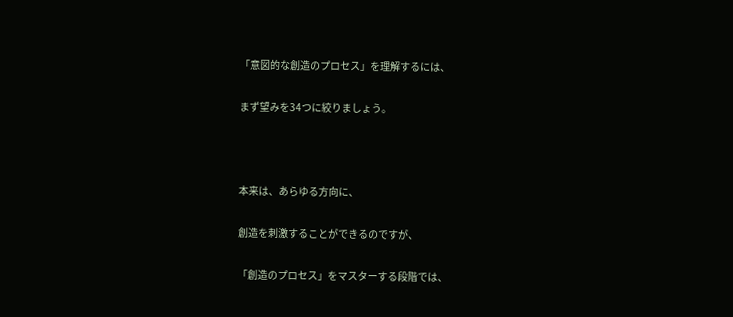「意図的な創造のプロセス」を理解するには、

まず望みを34つに絞りましょう。



本来は、あらゆる方向に、

創造を刺激することができるのですが、

「創造のプロセス」をマスターする段階では、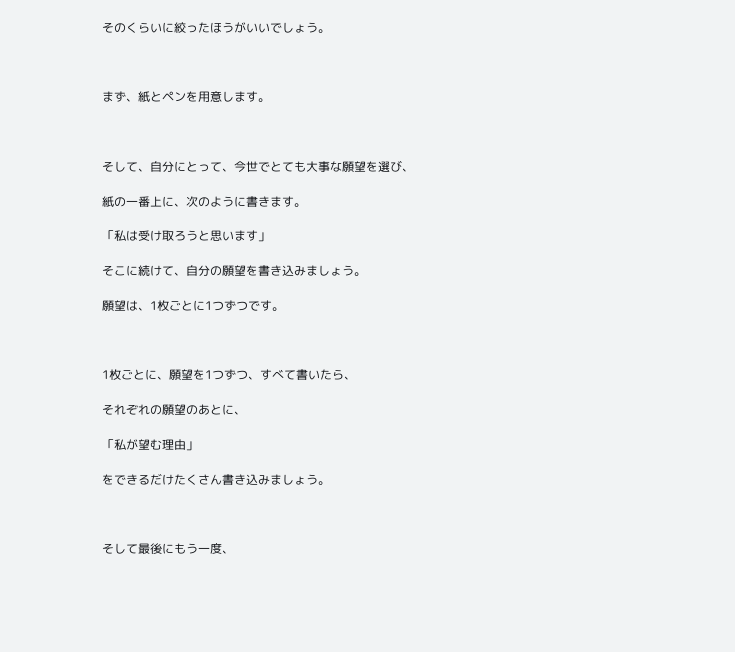そのくらいに絞ったほうがいいでしょう。



まず、紙とペンを用意します。



そして、自分にとって、今世でとても大事な願望を選び、

紙の一番上に、次のように書きます。

「私は受け取ろうと思います」

そこに続けて、自分の願望を書き込みましょう。

願望は、1枚ごとに1つずつです。



1枚ごとに、願望を1つずつ、すべて書いたら、

それぞれの願望のあとに、

「私が望む理由」

をできるだけたくさん書き込みましょう。



そして最後にもう一度、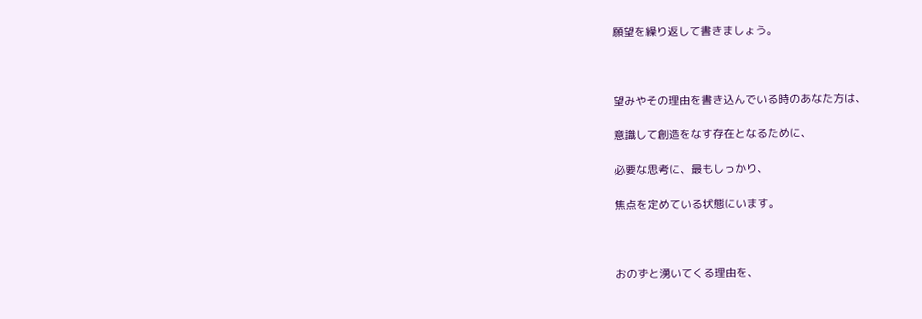願望を繰り返して書きましょう。



望みやその理由を書き込んでいる時のあなた方は、

意識して創造をなす存在となるために、

必要な思考に、最もしっかり、

焦点を定めている状態にいます。



おのずと湧いてくる理由を、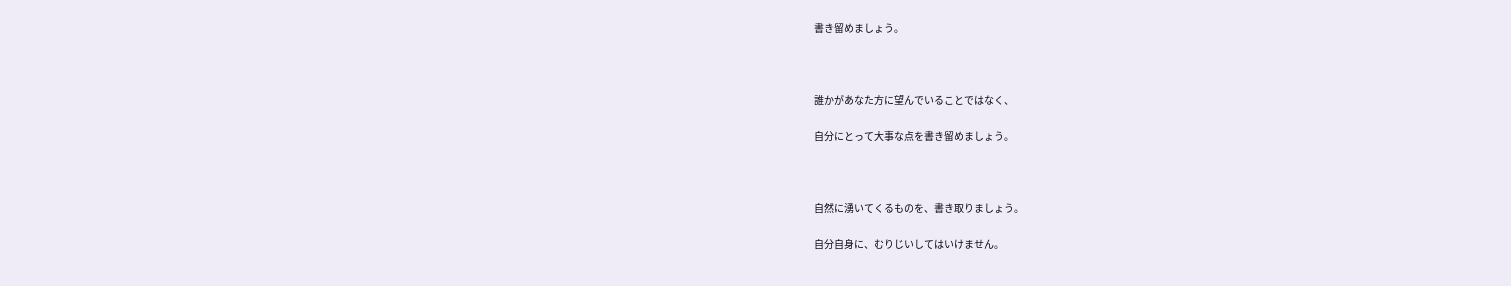書き留めましょう。



誰かがあなた方に望んでいることではなく、

自分にとって大事な点を書き留めましょう。



自然に湧いてくるものを、書き取りましょう。

自分自身に、むりじいしてはいけません。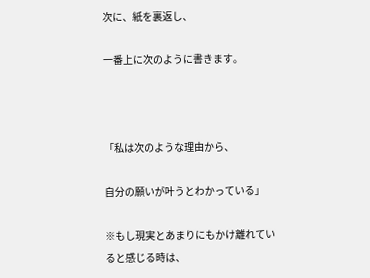次に、紙を裏返し、

一番上に次のように書きます。



「私は次のような理由から、

自分の願いが叶うとわかっている」

※もし現実とあまりにもかけ離れていると感じる時は、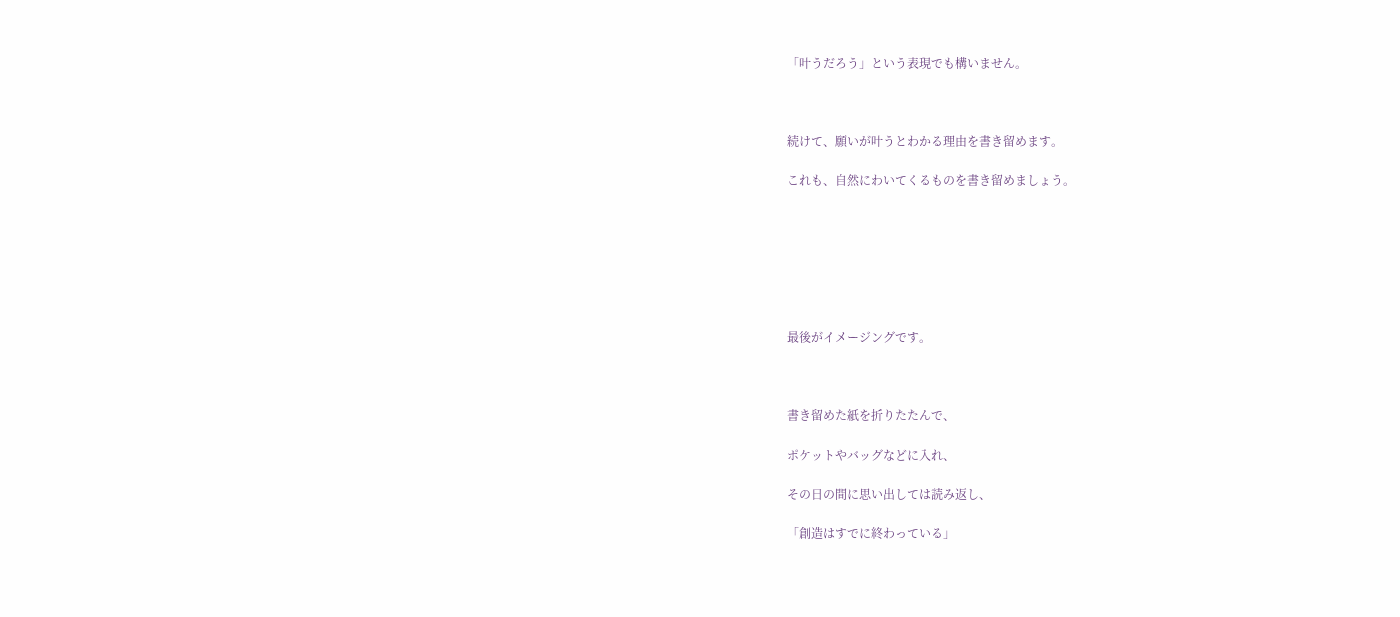「叶うだろう」という表現でも構いません。



続けて、願いが叶うとわかる理由を書き留めます。

これも、自然にわいてくるものを書き留めましょう。







最後がイメージングです。



書き留めた紙を折りたたんで、

ポケットやバッグなどに入れ、

その日の間に思い出しては読み返し、

「創造はすでに終わっている」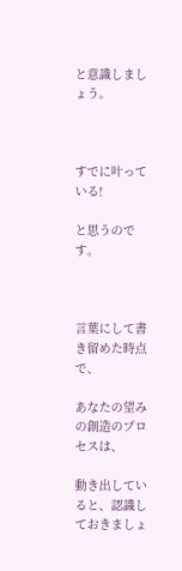と意識しましょう。



すでに叶っている!

と思うのです。



言葉にして書き留めた時点で、

あなたの望みの創造のプロセスは、

動き出していると、認識しておきましょ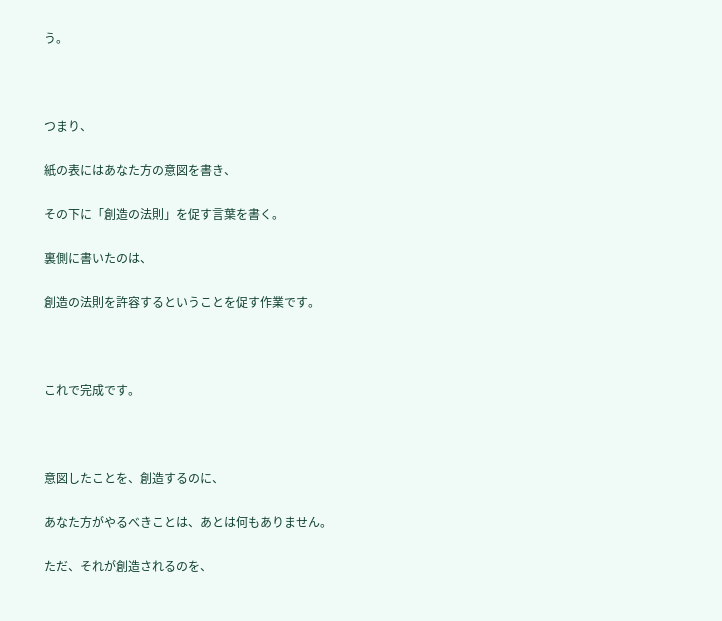う。



つまり、

紙の表にはあなた方の意図を書き、

その下に「創造の法則」を促す言葉を書く。

裏側に書いたのは、

創造の法則を許容するということを促す作業です。



これで完成です。



意図したことを、創造するのに、

あなた方がやるべきことは、あとは何もありません。

ただ、それが創造されるのを、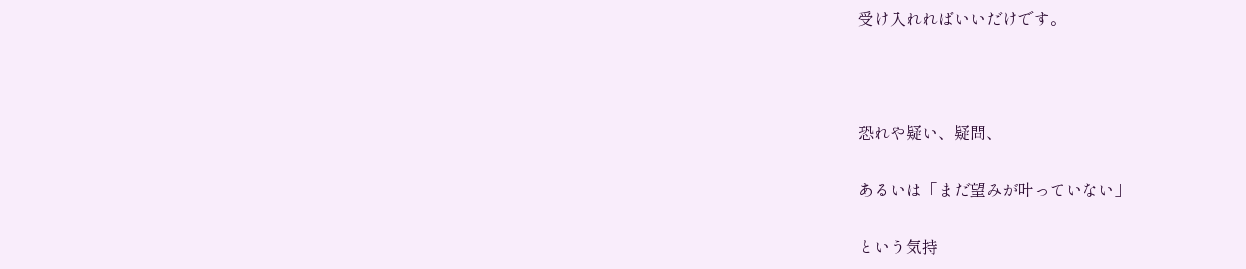受け入れればいいだけです。



恐れや疑い、疑問、

あるいは「まだ望みが叶っていない」

という気持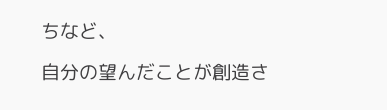ちなど、

自分の望んだことが創造さ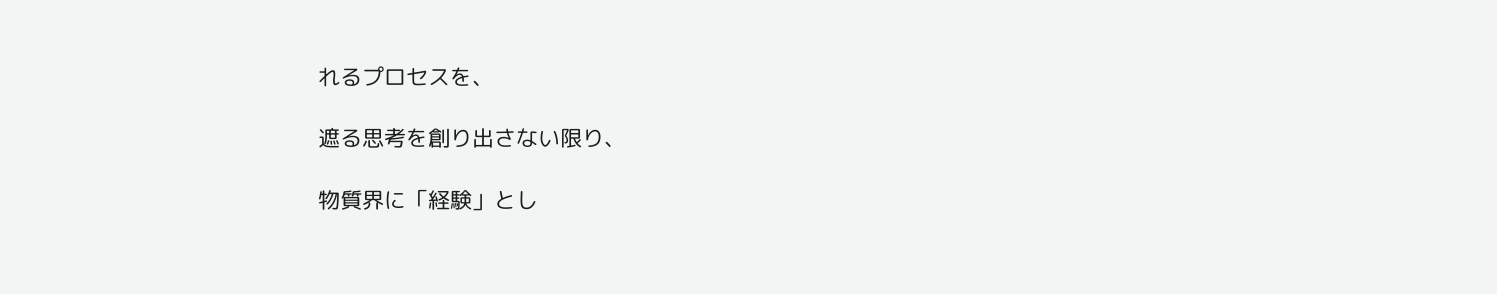れるプロセスを、

遮る思考を創り出さない限り、

物質界に「経験」とし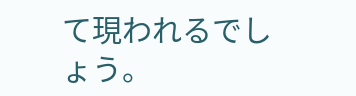て現われるでしょう。